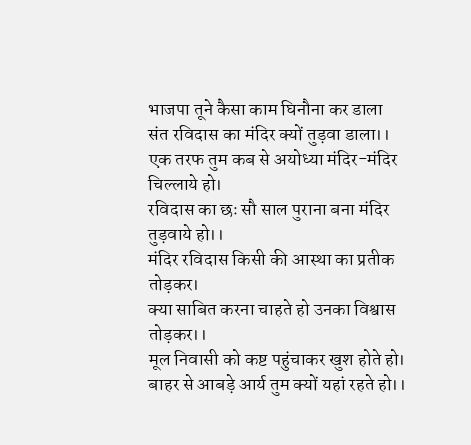भाजपा तूने कैसा काम घिनौना कर डाला
संत रविदास का मंदिर क्यों तुड़वा डाला।।
एक तरफ तुम कब से अयोध्या मंदिर-मंदिर चिल्लाये हो।
रविदास का छः सौ साल पुराना बना मंदिर तुड़वाये हो।।
मंदिर रविदास किसी की आस्था का प्रतीक तोड़कर।
क्या साबित करना चाहते हो उनका विश्वास तोड़कर।।
मूल निवासी को कष्ट पहुंचाकर खुश होते हो।
बाहर से आबड़े आर्य तुम क्यों यहां रहते हो।।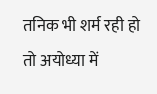तनिक भी शर्म रही हो तो अयोध्या में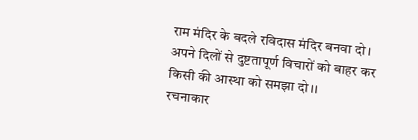राम मंदिर के बदले रविदास मंदिर बनवा दो।
अपने दिलों से दुष्टतापूर्ण विचारों को बाहर कर किसी की आस्था को समझा दो।।
रचनाकार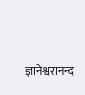ज्ञानेश्वरानन्द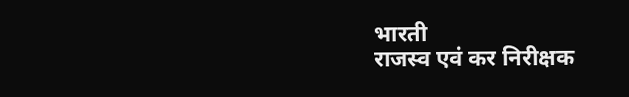भारती
राजस्व एवं कर निरीक्षक